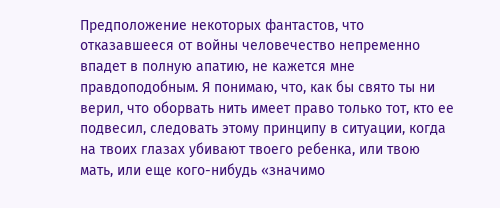Предположение некоторых фантастов, что отказавшееся от войны человечество непременно впадет в полную апатию, не кажется мне правдоподобным. Я понимаю, что, как бы свято ты ни верил, что оборвать нить имеет право только тот, кто ее подвесил, следовать этому принципу в ситуации, когда на твоих глазах убивают твоего ребенка, или твою мать, или еще кого-нибудь «значимо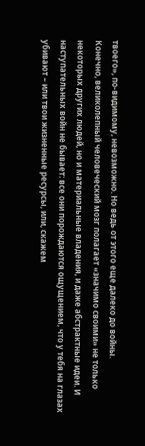твоего», по-видимому, невозможно. Но ведь от этого еще далеко до войны.
Конечно, великолепный человеческий мозг полагает «значимо своими» не только некоторых других людей, но и материальные владения, и даже абстрактные идеи. И наступательных войн не бывает: все они порождаются ощущением, что у тебя на глазах убивают – или твои жизненные ресурсы, или, скажем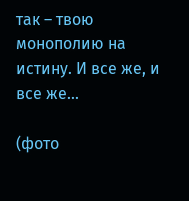так – твою монополию на истину. И все же, и все же...

(фото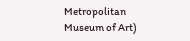Metropolitan Museum of Art)